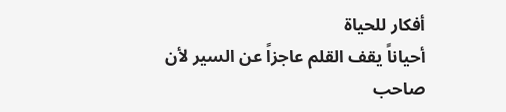أفكار للحياة
أحياناً يقف القلم عاجزاً عن السير لأن صاحب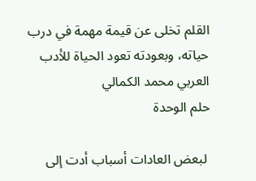القلم تخلى عن قيمة مهمة في درب حياته، وبعودته تعود الحياة للأدب العربي محمد الكمالي
حلم الوحدة

 لبعض العادات أسباب أدت إلى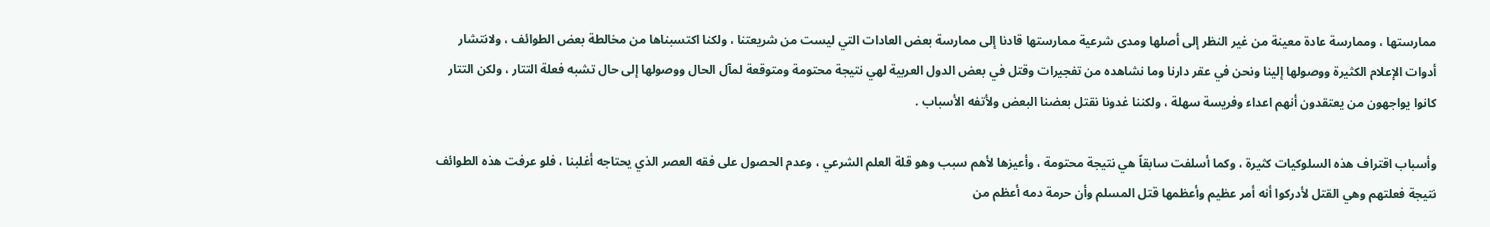ممارستها ، وممارسة عادة معينة من غير النظر إلى أصلها ومدى شرعية ممارستها قادنا إلى ممارسة بعض العادات التي ليست من شريعتنا ، ولكنا اكتسبناها من مخالطة بعض الطوائف ، ولانتشار أدوات الإعلام الكثيرة ووصولها إلينا ونحن في عقر دارنا وما نشاهده من تفجيرات وقتل في بعض الدول العربية لهي نتيجة محتومة ومتوقعة لمآل الحال ووصولها إلى حال تشبه فعلة التتار ، ولكن التتار كانوا يواجهون من يعتقدون أنهم اعداء وفريسة سهلة ، ولكننا غدونا نقتل بعضنا البعض ولأتفه الأسباب .

وأسباب اقتراف هذه السلوكيات كثيرة ، وكما أسلفت سابقاً هي نتيجة محتومة ، وأعيزها لأهم سبب وهو قلة العلم الشرعي ، وعدم الحصول على فقه العصر الذي يحتاجه أغلبنا ، فلو عرفت هذه الطوائف نتيجة فعلتهم وهي القتل لأدركوا أنه أمر عظيم وأعظمها قتل المسلم وأن حرمة دمه أعظم من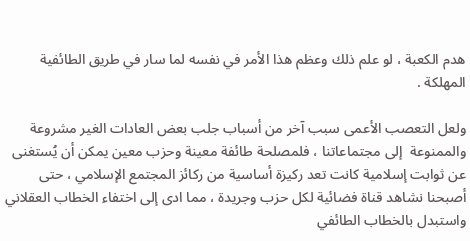هدم الكعبة ، لو علم ذلك وعظم هذا الأمر في نفسه لما سار في طريق الطائفية المهلكة .

ولعل التعصب الأعمى سبب آخر من أسباب جلب بعض العادات الغير مشروعة والممنوعة  إلى مجتماعاتنا ، فلمصلحة طائفة معينة وحزب معين يمكن أن يُستغنى عن ثوابت إسلامية كانت تعد ركيزة أساسية من ركائز المجتمع الإسلامي ، حتى أصبحنا نشاهد قناة فضائية لكل حزب وجريدة ، مما ادى إلى اختفاء الخطاب العقلاني واستبدل بالخطاب الطائفي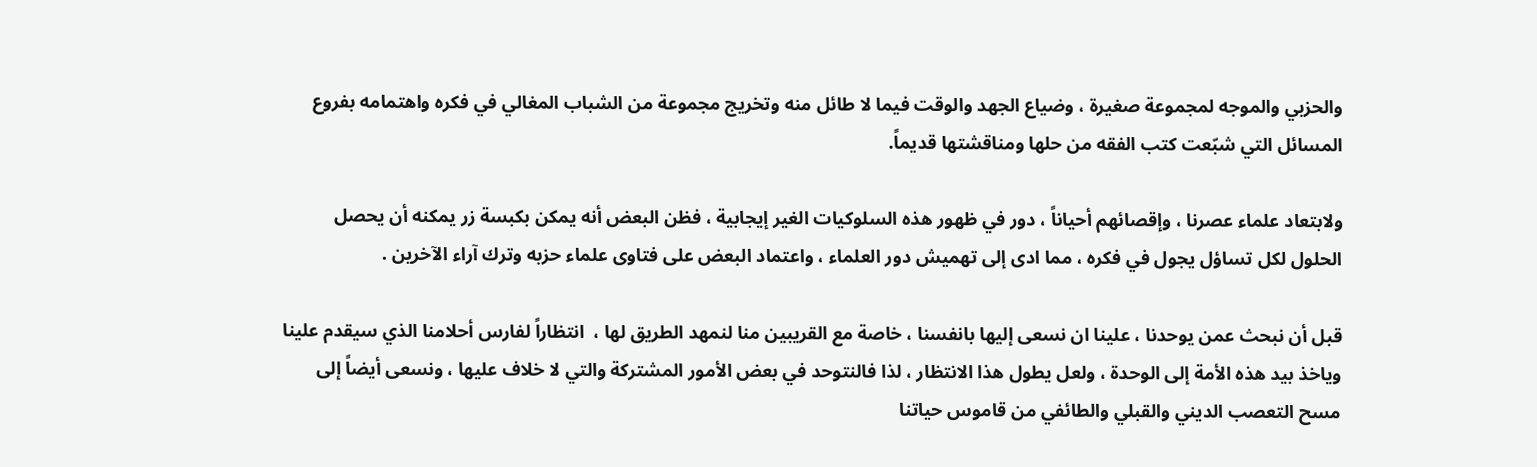والحزبي والموجه لمجموعة صغيرة ، وضياع الجهد والوقت فيما لا طائل منه وتخريج مجموعة من الشباب المغالي في فكره واهتمامه بفروع المسائل التي شبّعت كتب الفقه من حلها ومناقشتها قديماً.

ولابتعاد علماء عصرنا ، وإقصائهم أحياناً ، دور في ظهور هذه السلوكيات الغير إيجابية ، فظن البعض أنه يمكن بكبسة زر يمكنه أن يحصل الحلول لكل تساؤل يجول في فكره ، مما ادى إلى تهميش دور العلماء ، واعتماد البعض على فتاوى علماء حزبه وترك آراء الآخرين .

قبل أن نبحث عمن يوحدنا ، علينا ان نسعى إليها بانفسنا ، خاصة مع القريبين منا لنمهد الطريق لها ،  انتظاراً لفارس أحلامنا الذي سيقدم علينا وياخذ بيد هذه الأمة إلى الوحدة ، ولعل يطول هذا الانتظار ، لذا فالنتوحد في بعض الأمور المشتركة والتي لا خلاف عليها ، ونسعى أيضاً إلى مسح التعصب الديني والقبلي والطائفي من قاموس حياتنا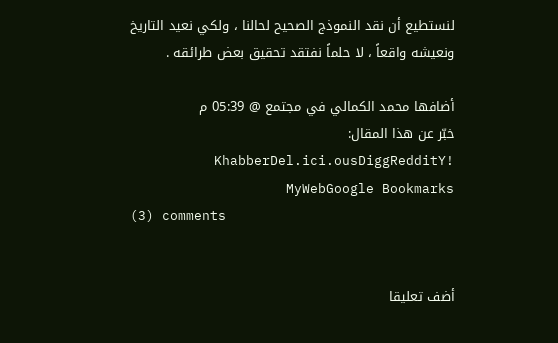لنستطيع أن نقد النموذج الصحيح لحالنا ، ولكي نعيد التاريخ ونعيشه واقعاً ، لا حلماً نفتقد تحقيق بعض طرائقه .

أضافها محمد الكمالي في مجتمع @ 05:39 م
خبّر عن هذا المقال: KhabberDel.ici.ousDiggRedditY! MyWebGoogle Bookmarks
(3) comments


أضف تعليقا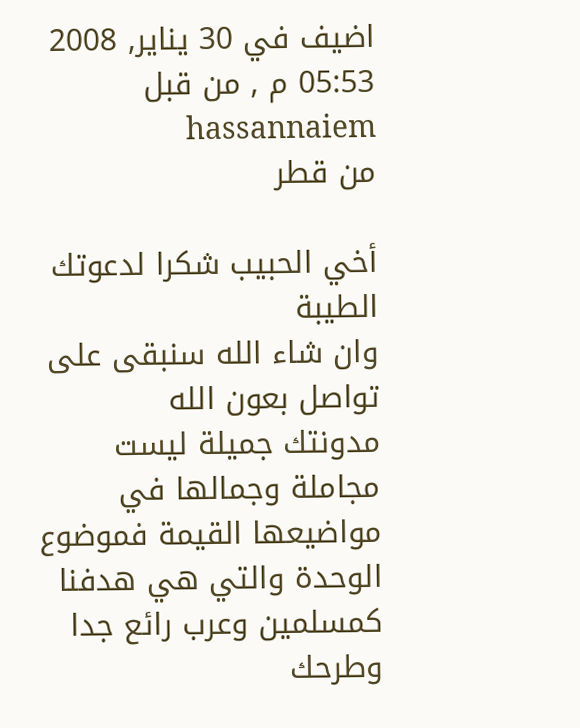اضيف في 30 يناير, 2008 05:53 م , من قبل hassannaiem
من قطر

أخي الحبيب شكرا لدعوتك الطيبة
وان شاء الله سنبقى على تواصل بعون الله
مدونتك جميلة ليست مجاملة وجمالها في مواضيعها القيمة فموضوع الوحدة والتي هي هدفنا كمسلمين وعرب رائع جدا وطرحك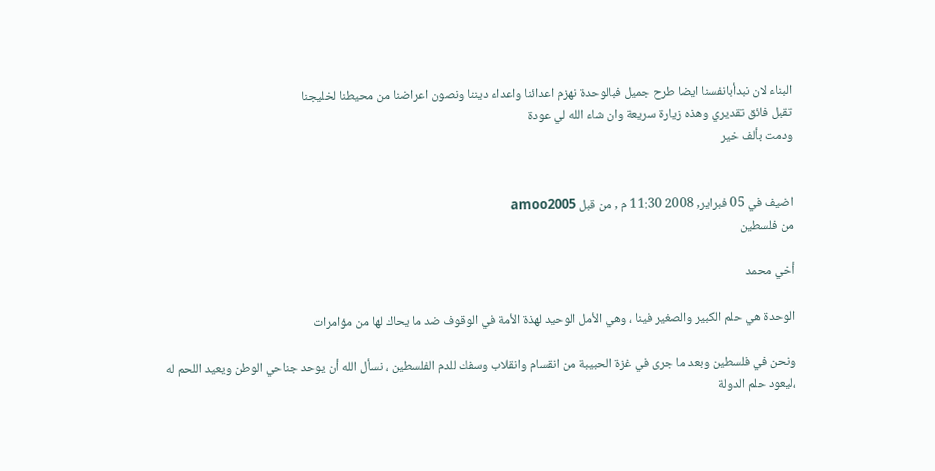البناء لان نبدأبانفسنا ايضا طرح جميل فبالوحدة نهزم اعدائنا واعداء ديننا ونصون اعراضنا من محيطنا لخليجنا
تقبل فائق تقديري وهذه زيارة سريعة وان شاء الله لي عودة
ودمت بألف خير


اضيف في 05 فبراير, 2008 11:30 م , من قبل amoo2005
من فلسطين

أخي محمد

الوحدة هي حلم الكبير والصغير فينا ، وهي الأمل الوحيد لهذة الأمة في الوقوف ضد ما يحاك لها من مؤامرات

ونحن في فلسطين وبعد ما جرى في غزة الحبيبة من انقسام وانقلاب وسفك للدم الفلسطين ، نسأل الله أن يوحد جناحي الوطن ويعيد اللحم له ،ليعود حلم الدولة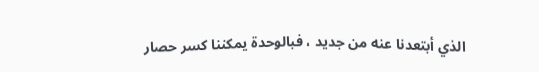الذي أبتعدنا عنه من جديد ، فبالوحدة يمكننا كسر حصار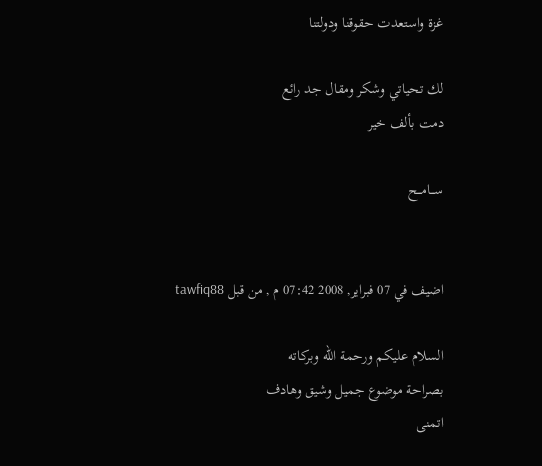غزة واستعدت حقوقنا ودولتنا

لك تحياتي وشكر ومقال جد رائع
دمت بألف خير

ســـامـــح


اضيف في 07 فبراير, 2008 07:42 م , من قبل tawfiq88

السلام عليكم ورحمة الله وبركاته
بصراحة موضوع جميل وشيق وهادف
اتمنى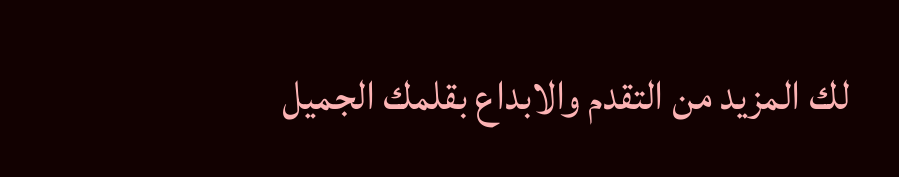لك المزيد من التقدم والابداع بقلمك الجميل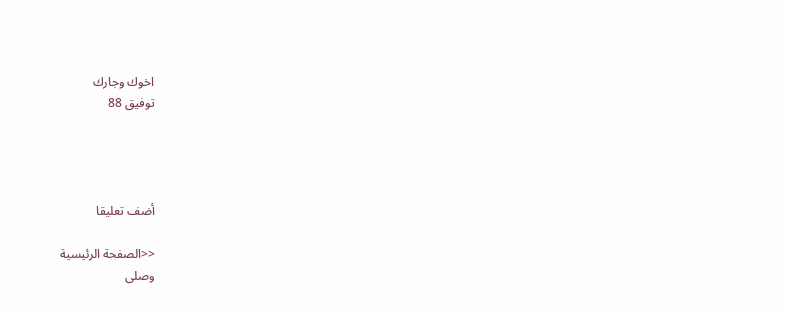اخوك وجارك
توفيق 88




أضف تعليقا

<<الصفحة الرئيسية
وصلى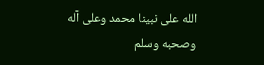الله على نبينا محمد وعلى آله وصحبه وسلم